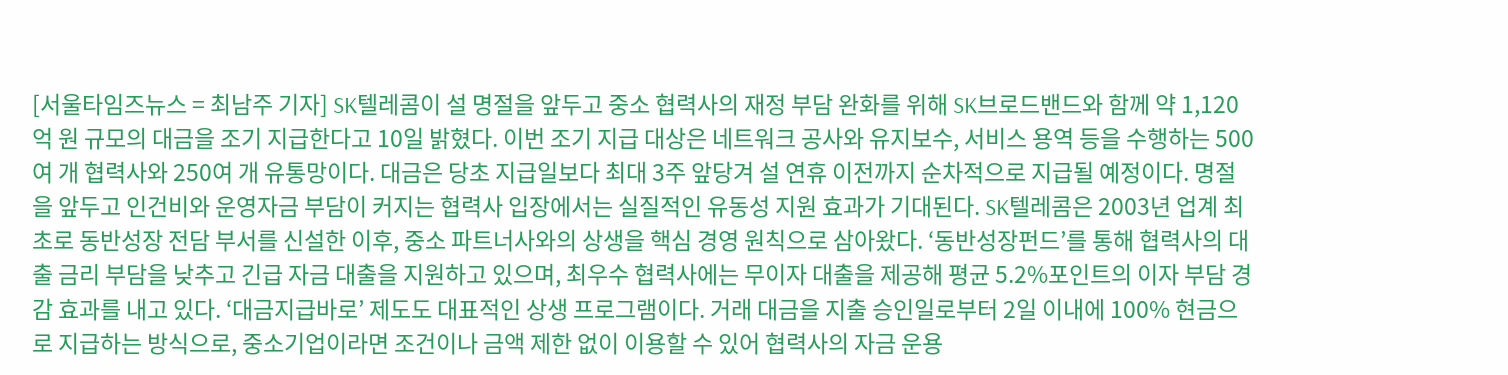[서울타임즈뉴스 = 최남주 기자] SK텔레콤이 설 명절을 앞두고 중소 협력사의 재정 부담 완화를 위해 SK브로드밴드와 함께 약 1,120억 원 규모의 대금을 조기 지급한다고 10일 밝혔다. 이번 조기 지급 대상은 네트워크 공사와 유지보수, 서비스 용역 등을 수행하는 500여 개 협력사와 250여 개 유통망이다. 대금은 당초 지급일보다 최대 3주 앞당겨 설 연휴 이전까지 순차적으로 지급될 예정이다. 명절을 앞두고 인건비와 운영자금 부담이 커지는 협력사 입장에서는 실질적인 유동성 지원 효과가 기대된다. SK텔레콤은 2003년 업계 최초로 동반성장 전담 부서를 신설한 이후, 중소 파트너사와의 상생을 핵심 경영 원칙으로 삼아왔다. ‘동반성장펀드’를 통해 협력사의 대출 금리 부담을 낮추고 긴급 자금 대출을 지원하고 있으며, 최우수 협력사에는 무이자 대출을 제공해 평균 5.2%포인트의 이자 부담 경감 효과를 내고 있다. ‘대금지급바로’ 제도도 대표적인 상생 프로그램이다. 거래 대금을 지출 승인일로부터 2일 이내에 100% 현금으로 지급하는 방식으로, 중소기업이라면 조건이나 금액 제한 없이 이용할 수 있어 협력사의 자금 운용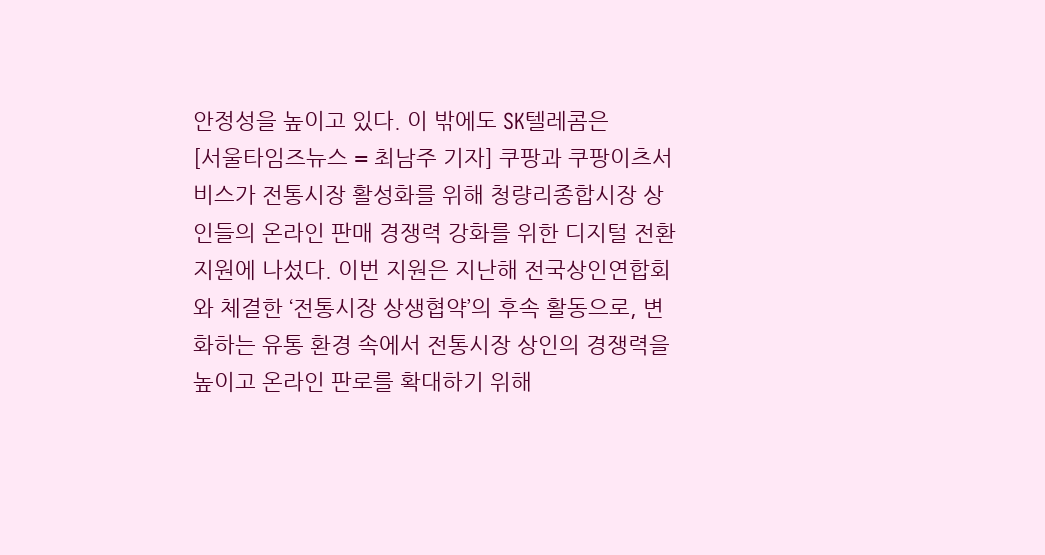안정성을 높이고 있다. 이 밖에도 SK텔레콤은
[서울타임즈뉴스 = 최남주 기자] 쿠팡과 쿠팡이츠서비스가 전통시장 활성화를 위해 청량리종합시장 상인들의 온라인 판매 경쟁력 강화를 위한 디지털 전환 지원에 나섰다. 이번 지원은 지난해 전국상인연합회와 체결한 ‘전통시장 상생협약’의 후속 활동으로, 변화하는 유통 환경 속에서 전통시장 상인의 경쟁력을 높이고 온라인 판로를 확대하기 위해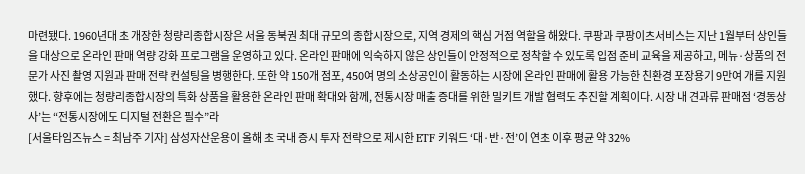마련됐다. 1960년대 초 개장한 청량리종합시장은 서울 동북권 최대 규모의 종합시장으로, 지역 경제의 핵심 거점 역할을 해왔다. 쿠팡과 쿠팡이츠서비스는 지난 1월부터 상인들을 대상으로 온라인 판매 역량 강화 프로그램을 운영하고 있다. 온라인 판매에 익숙하지 않은 상인들이 안정적으로 정착할 수 있도록 입점 준비 교육을 제공하고, 메뉴·상품의 전문가 사진 촬영 지원과 판매 전략 컨설팅을 병행한다. 또한 약 150개 점포, 450여 명의 소상공인이 활동하는 시장에 온라인 판매에 활용 가능한 친환경 포장용기 9만여 개를 지원했다. 향후에는 청량리종합시장의 특화 상품을 활용한 온라인 판매 확대와 함께, 전통시장 매출 증대를 위한 밀키트 개발 협력도 추진할 계획이다. 시장 내 견과류 판매점 ‘경동상사’는 “전통시장에도 디지털 전환은 필수”라
[서울타임즈뉴스 = 최남주 기자] 삼성자산운용이 올해 초 국내 증시 투자 전략으로 제시한 ETF 키워드 ‘대·반·전’이 연초 이후 평균 약 32%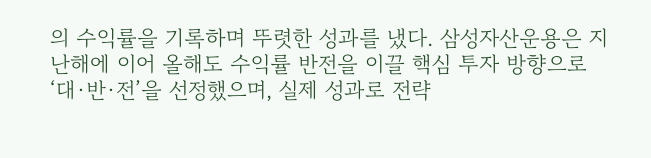의 수익률을 기록하며 뚜렷한 성과를 냈다. 삼성자산운용은 지난해에 이어 올해도 수익률 반전을 이끌 핵심 투자 방향으로 ‘대·반·전’을 선정했으며, 실제 성과로 전략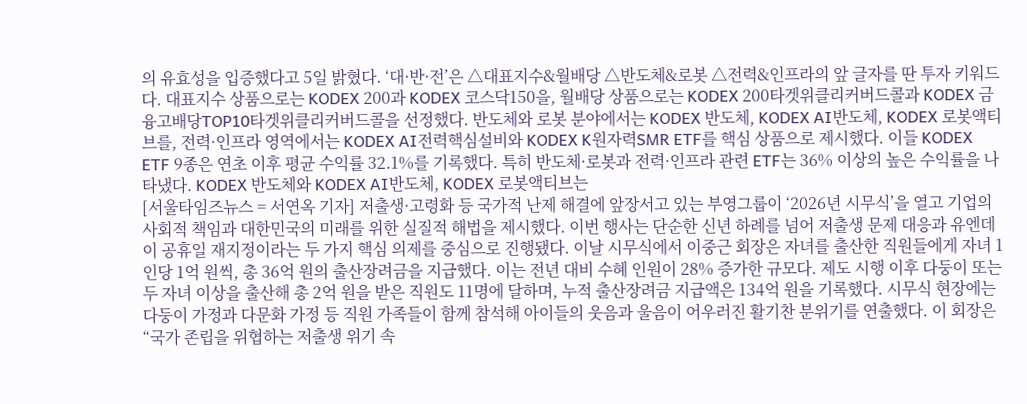의 유효성을 입증했다고 5일 밝혔다. ‘대·반·전’은 △대표지수&월배당 △반도체&로봇 △전력&인프라의 앞 글자를 딴 투자 키워드다. 대표지수 상품으로는 KODEX 200과 KODEX 코스닥150을, 월배당 상품으로는 KODEX 200타겟위클리커버드콜과 KODEX 금융고배당TOP10타겟위클리커버드콜을 선정했다. 반도체와 로봇 분야에서는 KODEX 반도체, KODEX AI반도체, KODEX 로봇액티브를, 전력·인프라 영역에서는 KODEX AI전력핵심설비와 KODEX K원자력SMR ETF를 핵심 상품으로 제시했다. 이들 KODEX ETF 9종은 연초 이후 평균 수익률 32.1%를 기록했다. 특히 반도체·로봇과 전력·인프라 관련 ETF는 36% 이상의 높은 수익률을 나타냈다. KODEX 반도체와 KODEX AI반도체, KODEX 로봇액티브는
[서울타임즈뉴스 = 서연옥 기자] 저출생·고령화 등 국가적 난제 해결에 앞장서고 있는 부영그룹이 ‘2026년 시무식’을 열고 기업의 사회적 책임과 대한민국의 미래를 위한 실질적 해법을 제시했다. 이번 행사는 단순한 신년 하례를 넘어 저출생 문제 대응과 유엔데이 공휴일 재지정이라는 두 가지 핵심 의제를 중심으로 진행됐다. 이날 시무식에서 이중근 회장은 자녀를 출산한 직원들에게 자녀 1인당 1억 원씩, 총 36억 원의 출산장려금을 지급했다. 이는 전년 대비 수혜 인원이 28% 증가한 규모다. 제도 시행 이후 다둥이 또는 두 자녀 이상을 출산해 총 2억 원을 받은 직원도 11명에 달하며, 누적 출산장려금 지급액은 134억 원을 기록했다. 시무식 현장에는 다둥이 가정과 다문화 가정 등 직원 가족들이 함께 참석해 아이들의 웃음과 울음이 어우러진 활기찬 분위기를 연출했다. 이 회장은 “국가 존립을 위협하는 저출생 위기 속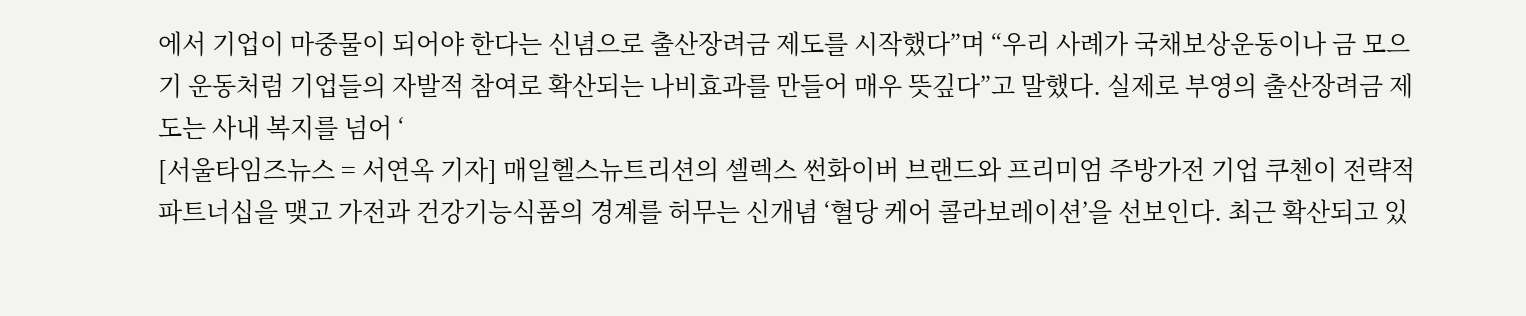에서 기업이 마중물이 되어야 한다는 신념으로 출산장려금 제도를 시작했다”며 “우리 사례가 국채보상운동이나 금 모으기 운동처럼 기업들의 자발적 참여로 확산되는 나비효과를 만들어 매우 뜻깊다”고 말했다. 실제로 부영의 출산장려금 제도는 사내 복지를 넘어 ‘
[서울타임즈뉴스 = 서연옥 기자] 매일헬스뉴트리션의 셀렉스 썬화이버 브랜드와 프리미엄 주방가전 기업 쿠첸이 전략적 파트너십을 맺고 가전과 건강기능식품의 경계를 허무는 신개념 ‘혈당 케어 콜라보레이션’을 선보인다. 최근 확산되고 있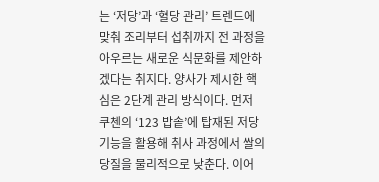는 ‘저당’과 ‘혈당 관리’ 트렌드에 맞춰 조리부터 섭취까지 전 과정을 아우르는 새로운 식문화를 제안하겠다는 취지다. 양사가 제시한 핵심은 2단계 관리 방식이다. 먼저 쿠첸의 ‘123 밥솥’에 탑재된 저당 기능을 활용해 취사 과정에서 쌀의 당질을 물리적으로 낮춘다. 이어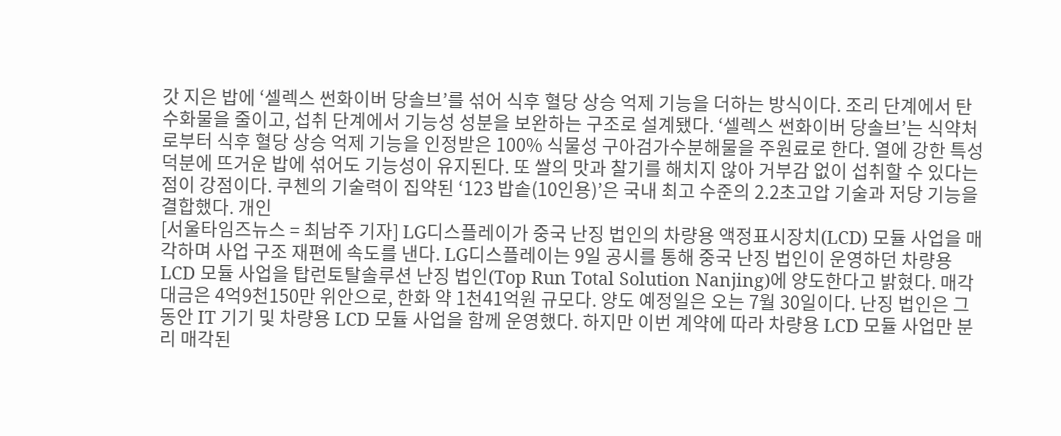갓 지은 밥에 ‘셀렉스 썬화이버 당솔브’를 섞어 식후 혈당 상승 억제 기능을 더하는 방식이다. 조리 단계에서 탄수화물을 줄이고, 섭취 단계에서 기능성 성분을 보완하는 구조로 설계됐다. ‘셀렉스 썬화이버 당솔브’는 식약처로부터 식후 혈당 상승 억제 기능을 인정받은 100% 식물성 구아검가수분해물을 주원료로 한다. 열에 강한 특성 덕분에 뜨거운 밥에 섞어도 기능성이 유지된다. 또 쌀의 맛과 찰기를 해치지 않아 거부감 없이 섭취할 수 있다는 점이 강점이다. 쿠첸의 기술력이 집약된 ‘123 밥솥(10인용)’은 국내 최고 수준의 2.2초고압 기술과 저당 기능을 결합했다. 개인
[서울타임즈뉴스 = 최남주 기자] LG디스플레이가 중국 난징 법인의 차량용 액정표시장치(LCD) 모듈 사업을 매각하며 사업 구조 재편에 속도를 낸다. LG디스플레이는 9일 공시를 통해 중국 난징 법인이 운영하던 차량용 LCD 모듈 사업을 탑런토탈솔루션 난징 법인(Top Run Total Solution Nanjing)에 양도한다고 밝혔다. 매각 대금은 4억9천150만 위안으로, 한화 약 1천41억원 규모다. 양도 예정일은 오는 7월 30일이다. 난징 법인은 그동안 IT 기기 및 차량용 LCD 모듈 사업을 함께 운영했다. 하지만 이번 계약에 따라 차량용 LCD 모듈 사업만 분리 매각된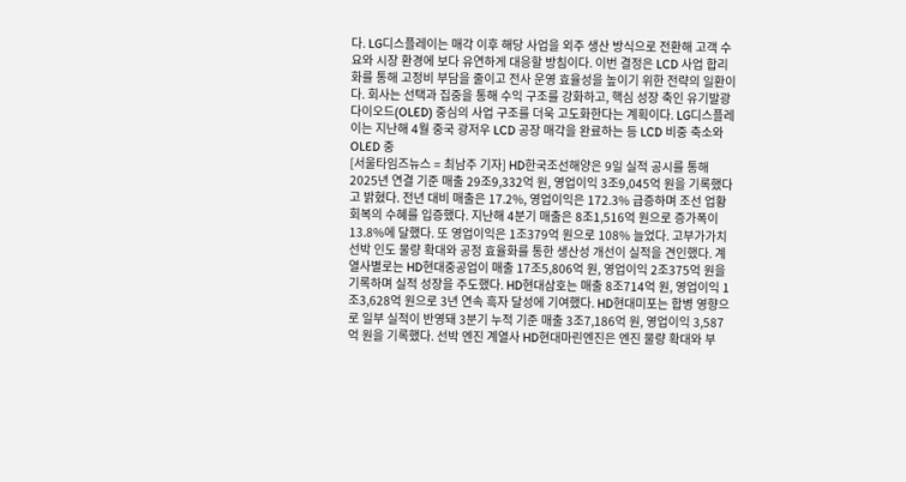다. LG디스플레이는 매각 이후 해당 사업을 외주 생산 방식으로 전환해 고객 수요와 시장 환경에 보다 유연하게 대응할 방침이다. 이번 결정은 LCD 사업 합리화를 통해 고정비 부담을 줄이고 전사 운영 효율성을 높이기 위한 전략의 일환이다. 회사는 선택과 집중을 통해 수익 구조를 강화하고, 핵심 성장 축인 유기발광다이오드(OLED) 중심의 사업 구조를 더욱 고도화한다는 계획이다. LG디스플레이는 지난해 4월 중국 광저우 LCD 공장 매각을 완료하는 등 LCD 비중 축소와 OLED 중
[서울타임즈뉴스 = 최남주 기자] HD한국조선해양은 9일 실적 공시를 통해 2025년 연결 기준 매출 29조9,332억 원, 영업이익 3조9,045억 원을 기록했다고 밝혔다. 전년 대비 매출은 17.2%, 영업이익은 172.3% 급증하며 조선 업황 회복의 수혜를 입증했다. 지난해 4분기 매출은 8조1,516억 원으로 증가폭이 13.8%에 달했다. 또 영업이익은 1조379억 원으로 108% 늘었다. 고부가가치 선박 인도 물량 확대와 공정 효율화를 통한 생산성 개선이 실적을 견인했다. 계열사별로는 HD현대중공업이 매출 17조5,806억 원, 영업이익 2조375억 원을 기록하며 실적 성장을 주도했다. HD현대삼호는 매출 8조714억 원, 영업이익 1조3,628억 원으로 3년 연속 흑자 달성에 기여했다. HD현대미포는 합병 영향으로 일부 실적이 반영돼 3분기 누적 기준 매출 3조7,186억 원, 영업이익 3,587억 원을 기록했다. 선박 엔진 계열사 HD현대마린엔진은 엔진 물량 확대와 부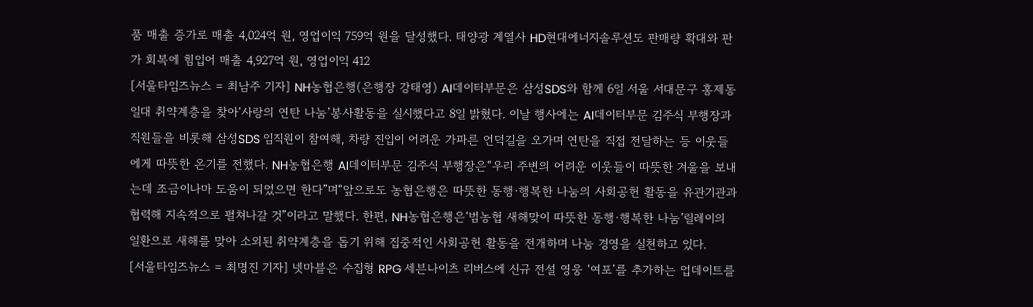품 매출 증가로 매출 4,024억 원, 영업이익 759억 원을 달성했다. 태양광 계열사 HD현대에너지솔루션도 판매량 확대와 판가 회복에 힘입어 매출 4,927억 원, 영업이익 412
[서울타임즈뉴스 = 최남주 기자] NH농협은행(은행장 강태영) AI데이터부문은 삼성SDS와 함께 6일 서울 서대문구 홍제동 일대 취약계층을 찾아‘사랑의 연탄 나눔’봉사활동을 실시했다고 8일 밝혔다. 이날 행사에는 AI데이터부문 김주식 부행장과 직원들을 비롯해 삼성SDS 임직원이 참여해, 차량 진입이 어려운 가파른 언덕길을 오가며 연탄을 직접 전달하는 등 이웃들에게 따뜻한 온기를 전했다. NH농협은행 AI데이터부문 김주식 부행장은“우리 주변의 어려운 이웃들이 따뜻한 겨울을 보내는데 조금이나마 도움이 되었으면 한다”며“앞으로도 농협은행은 따뜻한 동행·행복한 나눔의 사회공헌 활동을 유관기관과 협력해 지속적으로 펼쳐나갈 것”이라고 말했다. 한편, NH농협은행은‘범농협 새해맞이 따뜻한 동행·행복한 나눔’릴레이의 일환으로 새해를 맞아 소외된 취약계층을 돕기 위해 집중적인 사회공헌 활동을 전개하며 나눔 경영을 실천하고 있다.
[서울타임즈뉴스 = 최명진 기자] 넷마블은 수집형 RPG 세븐나이츠 리버스에 신규 전설 영웅 ‘여포’를 추가하는 업데이트를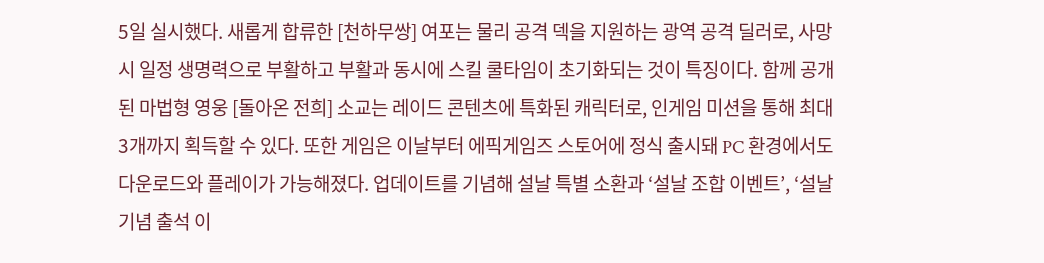5일 실시했다. 새롭게 합류한 [천하무쌍] 여포는 물리 공격 덱을 지원하는 광역 공격 딜러로, 사망 시 일정 생명력으로 부활하고 부활과 동시에 스킬 쿨타임이 초기화되는 것이 특징이다. 함께 공개된 마법형 영웅 [돌아온 전희] 소교는 레이드 콘텐츠에 특화된 캐릭터로, 인게임 미션을 통해 최대 3개까지 획득할 수 있다. 또한 게임은 이날부터 에픽게임즈 스토어에 정식 출시돼 PC 환경에서도 다운로드와 플레이가 가능해졌다. 업데이트를 기념해 설날 특별 소환과 ‘설날 조합 이벤트’, ‘설날 기념 출석 이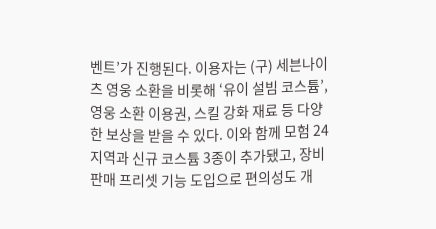벤트’가 진행된다. 이용자는 (구) 세븐나이츠 영웅 소환을 비롯해 ‘유이 설빔 코스튬’, 영웅 소환 이용권, 스킬 강화 재료 등 다양한 보상을 받을 수 있다. 이와 함께 모험 24지역과 신규 코스튬 3종이 추가됐고, 장비 판매 프리셋 기능 도입으로 편의성도 개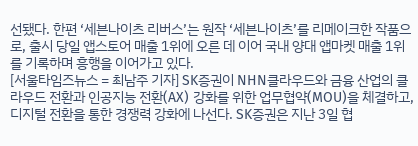선됐다. 한편 ‘세븐나이츠 리버스’는 원작 ‘세븐나이츠’를 리메이크한 작품으로, 출시 당일 앱스토어 매출 1위에 오른 데 이어 국내 양대 앱마켓 매출 1위를 기록하며 흥행을 이어가고 있다.
[서울타임즈뉴스 = 최남주 기자] SK증권이 NHN클라우드와 금융 산업의 클라우드 전환과 인공지능 전환(AX) 강화를 위한 업무협약(MOU)을 체결하고, 디지털 전환을 통한 경쟁력 강화에 나선다. SK증권은 지난 3일 협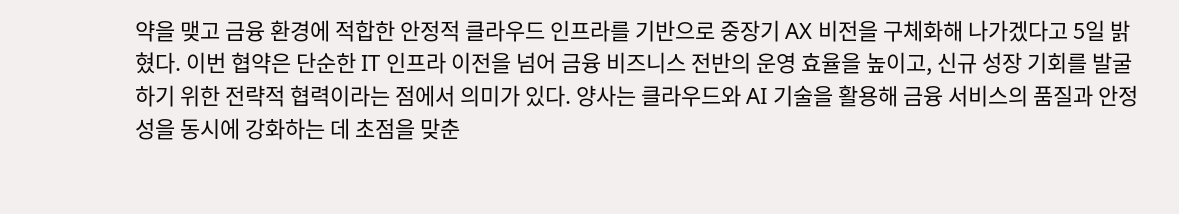약을 맺고 금융 환경에 적합한 안정적 클라우드 인프라를 기반으로 중장기 AX 비전을 구체화해 나가겠다고 5일 밝혔다. 이번 협약은 단순한 IT 인프라 이전을 넘어 금융 비즈니스 전반의 운영 효율을 높이고, 신규 성장 기회를 발굴하기 위한 전략적 협력이라는 점에서 의미가 있다. 양사는 클라우드와 AI 기술을 활용해 금융 서비스의 품질과 안정성을 동시에 강화하는 데 초점을 맞춘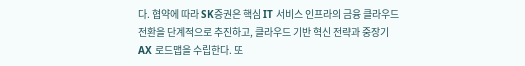다. 협약에 따라 SK증권은 핵심 IT 서비스 인프라의 금융 클라우드 전환을 단계적으로 추진하고, 클라우드 기반 혁신 전략과 중장기 AX 로드맵을 수립한다. 또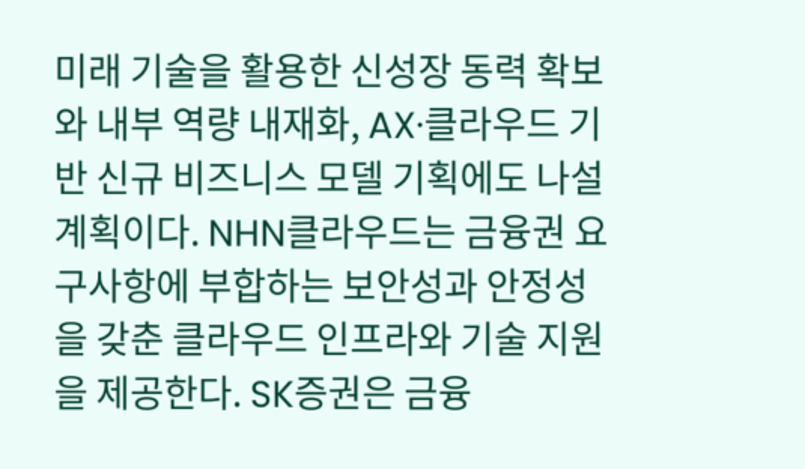미래 기술을 활용한 신성장 동력 확보와 내부 역량 내재화, AX·클라우드 기반 신규 비즈니스 모델 기획에도 나설 계획이다. NHN클라우드는 금융권 요구사항에 부합하는 보안성과 안정성을 갖춘 클라우드 인프라와 기술 지원을 제공한다. SK증권은 금융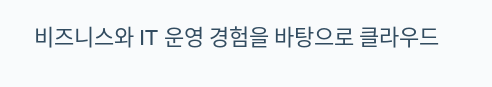비즈니스와 IT 운영 경험을 바탕으로 클라우드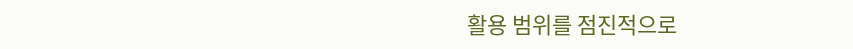활용 범위를 점진적으로